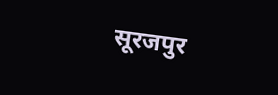सूरजपुर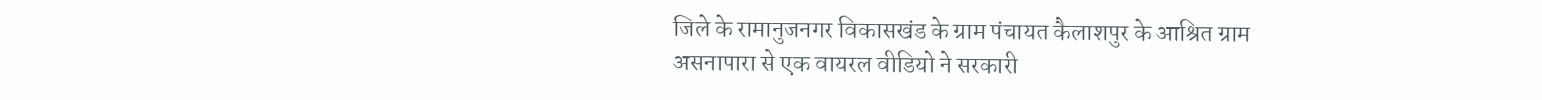जिले के रामानुजनगर विकासखंड के ग्राम पंचायत कैलाशपुर के आश्रित ग्राम असनापारा से एक वायरल वीडियो ने सरकारी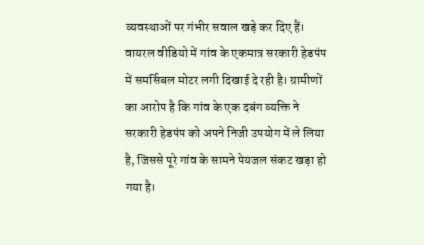व्यवस्थाओं पर गंभीर सवाल खड़े कर दिए हैं। वायरल वीडियो में गांव के एकमात्र सरकारी हेडपंप में समर्सिबल मोटर लगी दिखाई दे रही है। ग्रामीणों का आरोप है कि गांव के एक दबंग व्यक्ति ने सरकारी हेडपंप को अपने निजी उपयोग में ले लिया है, जिससे पूरे गांव के सामने पेयजल संकट खड़ा हो गया है।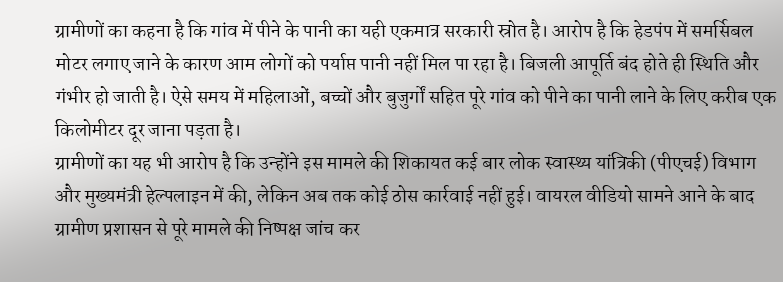ग्रामीणों का कहना है कि गांव में पीने के पानी का यही एकमात्र सरकारी स्रोत है। आरोप है कि हेडपंप में समर्सिबल मोटर लगाए जाने के कारण आम लोगों को पर्याप्त पानी नहीं मिल पा रहा है। बिजली आपूर्ति बंद होते ही स्थिति और गंभीर हो जाती है। ऐसे समय में महिलाओं, बच्चों और बुजुर्गों सहित पूरे गांव को पीने का पानी लाने के लिए करीब एक किलोमीटर दूर जाना पड़ता है।
ग्रामीणों का यह भी आरोप है कि उन्होंने इस मामले की शिकायत कई बार लोक स्वास्थ्य यांत्रिकी (पीएचई) विभाग और मुख्यमंत्री हेल्पलाइन में की, लेकिन अब तक कोई ठोस कार्रवाई नहीं हुई। वायरल वीडियो सामने आने के बाद ग्रामीण प्रशासन से पूरे मामले की निष्पक्ष जांच कर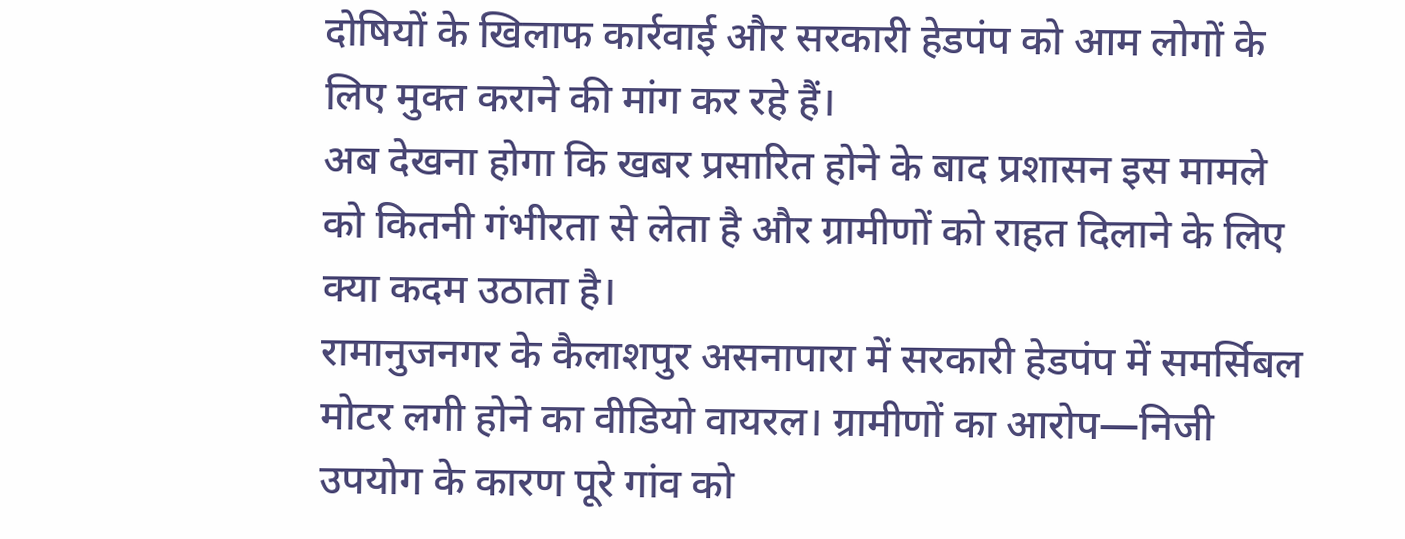दोषियों के खिलाफ कार्रवाई और सरकारी हेडपंप को आम लोगों के लिए मुक्त कराने की मांग कर रहे हैं।
अब देखना होगा कि खबर प्रसारित होने के बाद प्रशासन इस मामले को कितनी गंभीरता से लेता है और ग्रामीणों को राहत दिलाने के लिए क्या कदम उठाता है।
रामानुजनगर के कैलाशपुर असनापारा में सरकारी हेडपंप में समर्सिबल मोटर लगी होने का वीडियो वायरल। ग्रामीणों का आरोप—निजी उपयोग के कारण पूरे गांव को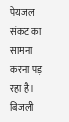पेयजल संकट का सामना करना पड़ रहा है। बिजली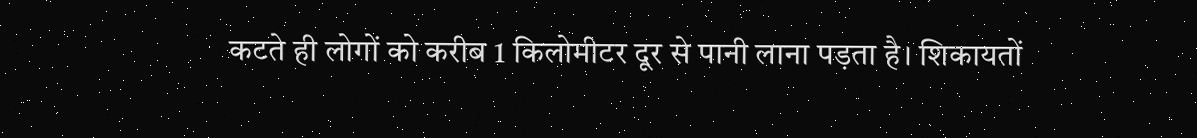कटते ही लोगों को करीब 1 किलोमीटर दूर से पानी लाना पड़ता है। शिकायतों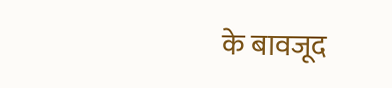के बावजूद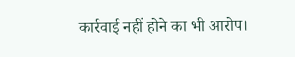कार्रवाई नहीं होने का भी आरोप।